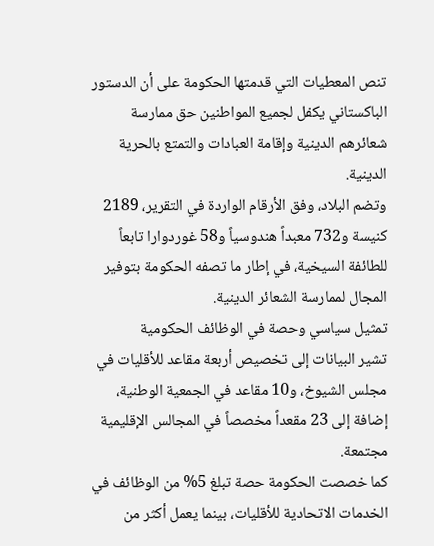تنص المعطيات التي قدمتها الحكومة على أن الدستور الباكستاني يكفل لجميع المواطنين حق ممارسة شعائرهم الدينية وإقامة العبادات والتمتع بالحرية الدينية.
وتضم البلاد، وفق الأرقام الواردة في التقرير، 2189 كنيسة و732 معبداً هندوسياً و58 غوردوارا تابعاً للطائفة السيخية، في إطار ما تصفه الحكومة بتوفير المجال لممارسة الشعائر الدينية.
تمثيل سياسي وحصة في الوظائف الحكومية
تشير البيانات إلى تخصيص أربعة مقاعد للأقليات في مجلس الشيوخ، و10 مقاعد في الجمعية الوطنية، إضافة إلى 23 مقعداً مخصصاً في المجالس الإقليمية مجتمعة.
كما خصصت الحكومة حصة تبلغ 5% من الوظائف في الخدمات الاتحادية للأقليات، بينما يعمل أكثر من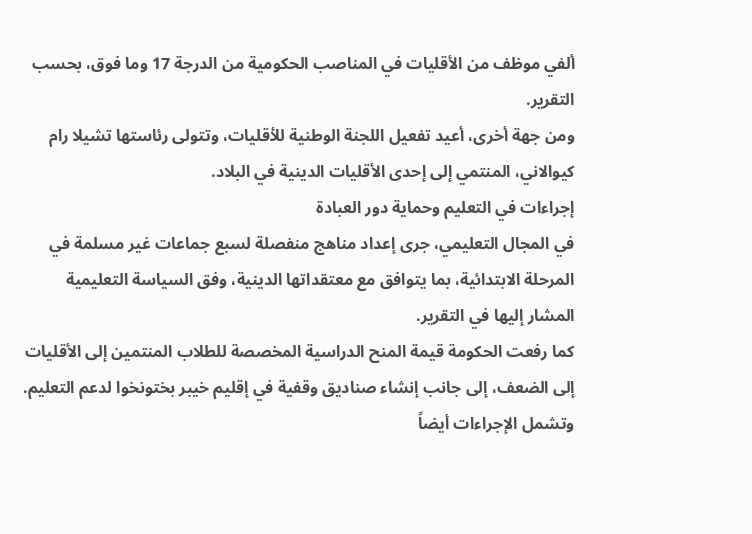ألفي موظف من الأقليات في المناصب الحكومية من الدرجة 17 وما فوق، بحسب التقرير.
ومن جهة أخرى، أعيد تفعيل اللجنة الوطنية للأقليات، وتتولى رئاستها تشيلا رام كيوالاني، المنتمي إلى إحدى الأقليات الدينية في البلاد.
إجراءات في التعليم وحماية دور العبادة
في المجال التعليمي، جرى إعداد مناهج منفصلة لسبع جماعات غير مسلمة في المرحلة الابتدائية، بما يتوافق مع معتقداتها الدينية، وفق السياسة التعليمية المشار إليها في التقرير.
كما رفعت الحكومة قيمة المنح الدراسية المخصصة للطلاب المنتمين إلى الأقليات إلى الضعف، إلى جانب إنشاء صناديق وقفية في إقليم خيبر بختونخوا لدعم التعليم.
وتشمل الإجراءات أيضاً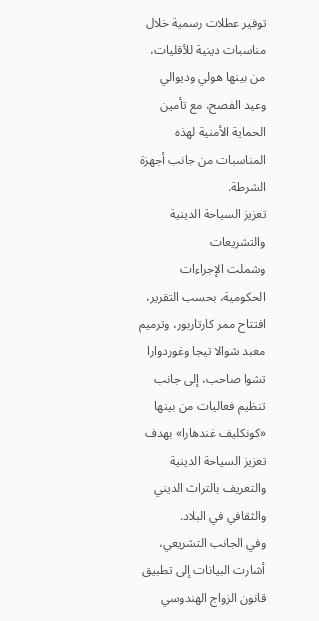توفير عطلات رسمية خلال مناسبات دينية للأقليات، من بينها هولي وديوالي وعيد الفصح، مع تأمين الحماية الأمنية لهذه المناسبات من جانب أجهزة الشرطة.
تعزيز السياحة الدينية والتشريعات
وشملت الإجراءات الحكومية، بحسب التقرير، افتتاح ممر كارتاربور، وترميم معبد شوالا تيجا وغوردوارا تشوا صاحب، إلى جانب تنظيم فعاليات من بينها «كونكليف غندهارا» بهدف تعزيز السياحة الدينية والتعريف بالتراث الديني والثقافي في البلاد.
وفي الجانب التشريعي، أشارت البيانات إلى تطبيق قانون الزواج الهندوسي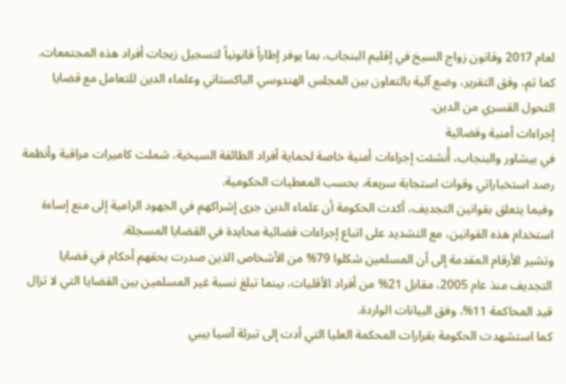لعام 2017 وقانون زواج السيخ في إقليم البنجاب، بما يوفر إطاراً قانونياً لتسجيل زيجات أفراد هذه المجتمعات.
كما تم، وفق التقرير، وضع آلية بالتعاون بين المجلس الهندوسي الباكستاني وعلماء الدين للتعامل مع قضايا التحول القسري من الدين.
إجراءات أمنية وقضائية
في بيشاور والبنجاب، أُنشئت إجراءات أمنية خاصة لحماية أفراد الطائفة السيخية، شملت كاميرات مراقبة وأنظمة رصد استخباراتي وقوات استجابة سريعة، بحسب المعطيات الحكومية.
وفيما يتعلق بقوانين التجديف، أكدت الحكومة أن علماء الدين جرى إشراكهم في الجهود الرامية إلى منع إساءة استخدام هذه القوانين، مع التشديد على اتباع إجراءات قضائية محايدة في القضايا المسجلة.
وتشير الأرقام المقدمة إلى أن المسلمين شكلوا 79% من الأشخاص الذين صدرت بحقهم أحكام في قضايا التجديف منذ عام 2005، مقابل 21% من أفراد الأقليات، بينما تبلغ نسبة غير المسلمين بين القضايا التي لا تزال قيد المحاكمة 11%، وفق البيانات الواردة.
كما استشهدت الحكومة بقرارات المحكمة العليا التي أدت إلى تبرئة آسيا بيبي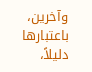وآخرين، باعتبارها دليلاً،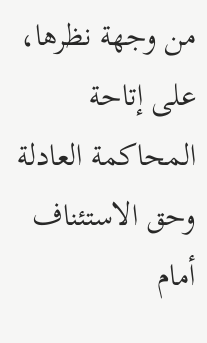من وجهة نظرها، على إتاحة المحاكمة العادلة وحق الاستئناف أمام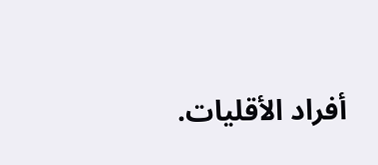أفراد الأقليات.